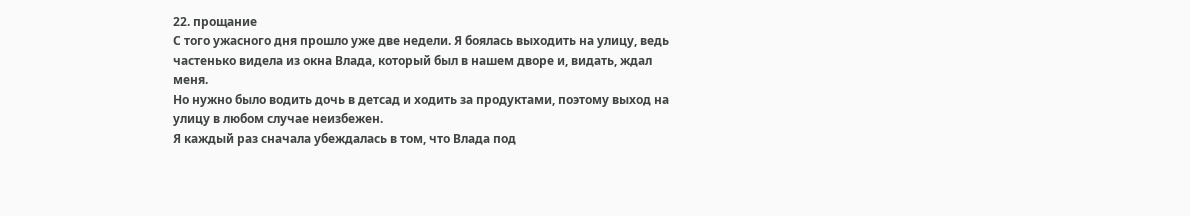22. прощание
С того ужасного дня прошло уже две недели. Я боялась выходить на улицу, ведь частенько видела из окна Влада, который был в нашем дворе и, видать, ждал меня.
Но нужно было водить дочь в детсад и ходить за продуктами, поэтому выход на улицу в любом случае неизбежен.
Я каждый раз сначала убеждалась в том, что Влада под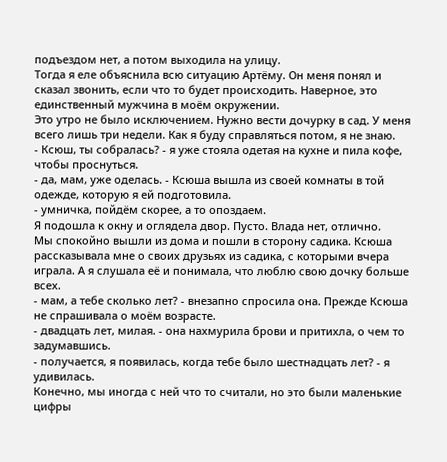подъездом нет, а потом выходила на улицу.
Тогда я еле объяснила всю ситуацию Артёму. Он меня понял и сказал звонить, если что то будет происходить. Наверное, это единственный мужчина в моём окружении.
Это утро не было исключением. Нужно вести дочурку в сад. У меня всего лишь три недели. Как я буду справляться потом, я не знаю.
- Ксюш, ты собралась? - я уже стояла одетая на кухне и пила кофе, чтобы проснуться.
- да, мам, уже оделась. - Ксюша вышла из своей комнаты в той одежде, которую я ей подготовила.
- умничка, пойдём скорее, а то опоздаем.
Я подошла к окну и оглядела двор. Пусто. Влада нет, отлично.
Мы спокойно вышли из дома и пошли в сторону садика. Ксюша рассказывала мне о своих друзьях из садика, с которыми вчера играла. А я слушала её и понимала, что люблю свою дочку больше всех.
- мам, а тебе сколько лет? - внезапно спросила она. Прежде Ксюша не спрашивала о моём возрасте.
- двадцать лет, милая. - она нахмурила брови и притихла, о чем то задумавшись.
- получается, я появилась, когда тебе было шестнадцать лет? - я удивилась.
Конечно, мы иногда с ней что то считали, но это были маленькие цифры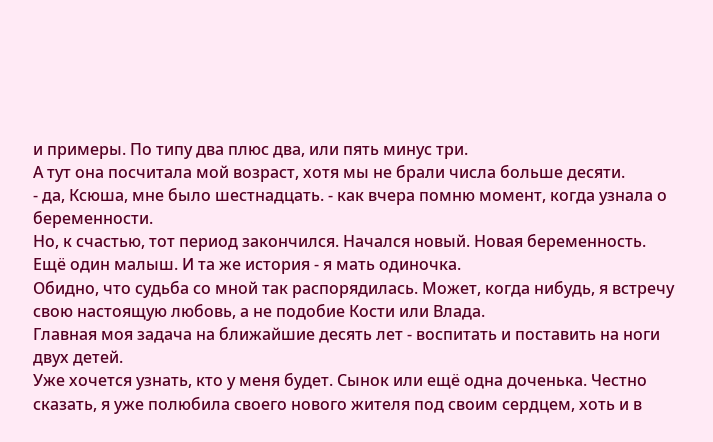и примеры. По типу два плюс два, или пять минус три.
А тут она посчитала мой возраст, хотя мы не брали числа больше десяти.
- да, Ксюша, мне было шестнадцать. - как вчера помню момент, когда узнала о беременности.
Но, к счастью, тот период закончился. Начался новый. Новая беременность. Ещё один малыш. И та же история - я мать одиночка.
Обидно, что судьба со мной так распорядилась. Может, когда нибудь, я встречу свою настоящую любовь, а не подобие Кости или Влада.
Главная моя задача на ближайшие десять лет - воспитать и поставить на ноги двух детей.
Уже хочется узнать, кто у меня будет. Сынок или ещё одна доченька. Честно сказать, я уже полюбила своего нового жителя под своим сердцем, хоть и в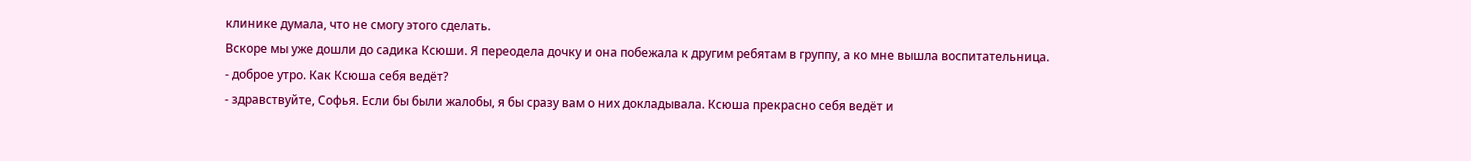клинике думала, что не смогу этого сделать.
Вскоре мы уже дошли до садика Ксюши. Я переодела дочку и она побежала к другим ребятам в группу, а ко мне вышла воспитательница.
- доброе утро. Как Ксюша себя ведёт?
- здравствуйте, Софья. Если бы были жалобы, я бы сразу вам о них докладывала. Ксюша прекрасно себя ведёт и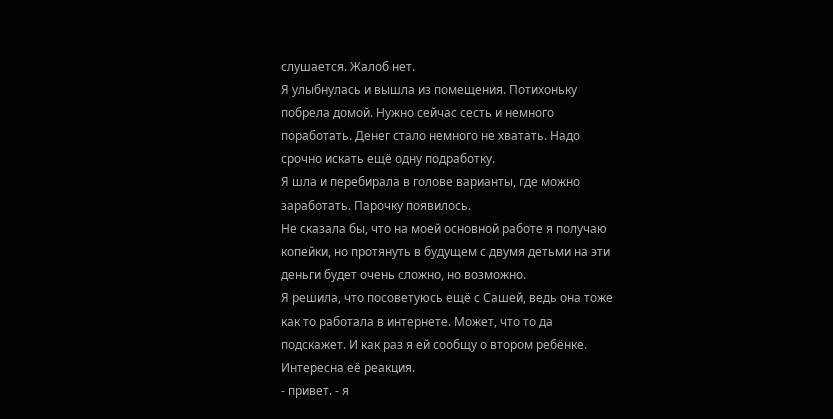слушается. Жалоб нет.
Я улыбнулась и вышла из помещения. Потихоньку побрела домой. Нужно сейчас сесть и немного поработать. Денег стало немного не хватать. Надо срочно искать ещё одну подработку.
Я шла и перебирала в голове варианты, где можно заработать. Парочку появилось.
Не сказала бы, что на моей основной работе я получаю копейки, но протянуть в будущем с двумя детьми на эти деньги будет очень сложно, но возможно.
Я решила, что посоветуюсь ещё с Сашей, ведь она тоже как то работала в интернете. Может, что то да подскажет. И как раз я ей сообщу о втором ребёнке. Интересна её реакция.
- привет. - я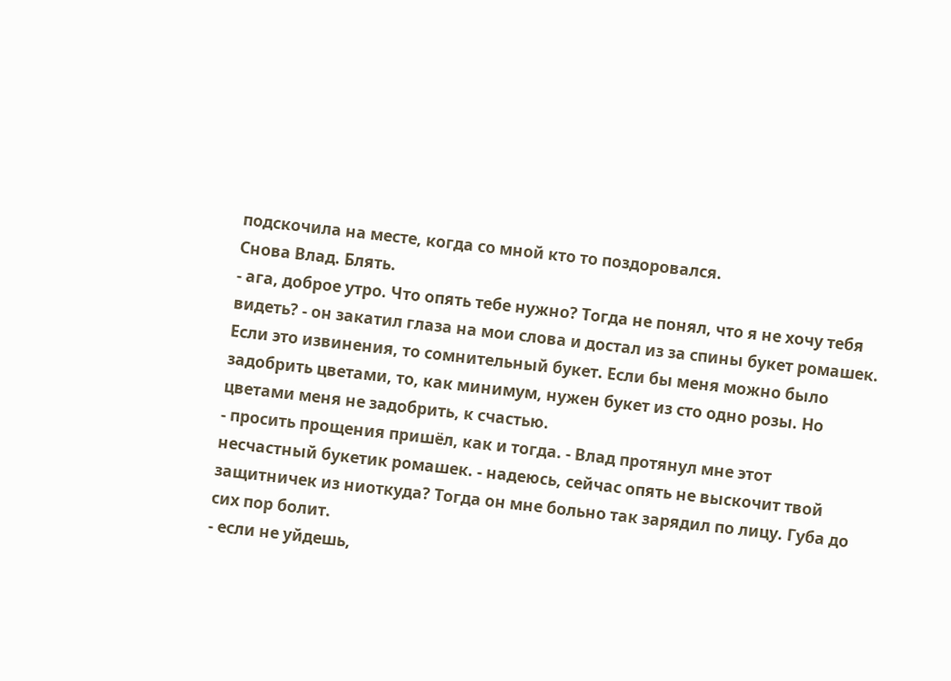подскочила на месте, когда со мной кто то поздоровался.
Снова Влад. Блять.
- ага, доброе утро. Что опять тебе нужно? Тогда не понял, что я не хочу тебя видеть? - он закатил глаза на мои слова и достал из за спины букет ромашек.
Если это извинения, то сомнительный букет. Если бы меня можно было задобрить цветами, то, как минимум, нужен букет из сто одно розы. Но цветами меня не задобрить, к счастью.
- просить прощения пришёл, как и тогда. - Влад протянул мне этот несчастный букетик ромашек. - надеюсь, сейчас опять не выскочит твой защитничек из ниоткуда? Тогда он мне больно так зарядил по лицу. Губа до сих пор болит.
- если не уйдешь,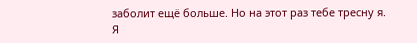заболит ещё больше. Но на этот раз тебе тресну я.
Я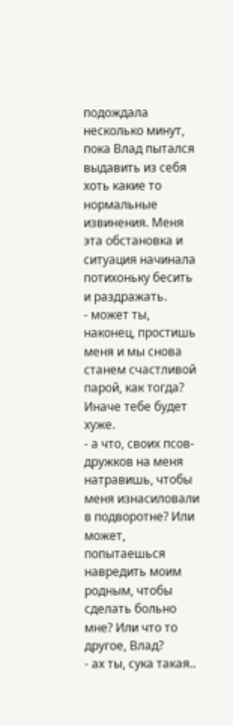подождала несколько минут, пока Влад пытался выдавить из себя хоть какие то нормальные извинения. Меня эта обстановка и ситуация начинала потихоньку бесить и раздражать.
- может ты, наконец, простишь меня и мы снова станем счастливой парой, как тогда? Иначе тебе будет хуже.
- а что, своих псов-дружков на меня натравишь, чтобы меня изнасиловали в подворотне? Или может, попытаешься навредить моим родным, чтобы сделать больно мне? Или что то другое, Влад?
- ах ты, сука такая..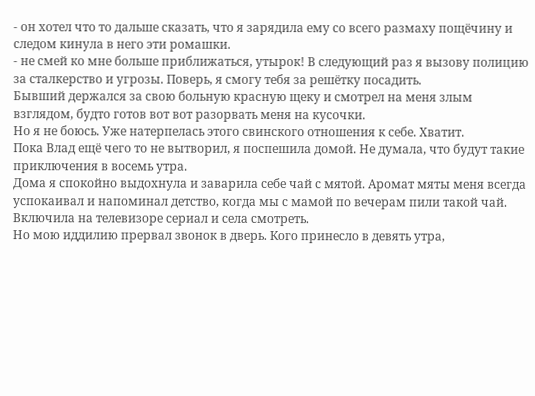- он хотел что то дальше сказать, что я зарядила ему со всего размаху пощёчину и следом кинула в него эти ромашки.
- не смей ко мне больше приближаться, утырок! В следующий раз я вызову полицию за сталкерство и угрозы. Поверь, я смогу тебя за решётку посадить.
Бывший держался за свою больную красную щеку и смотрел на меня злым взглядом, будто готов вот вот разорвать меня на кусочки.
Но я не боюсь. Уже натерпелась этого свинского отношения к себе. Хватит.
Пока Влад ещё чего то не вытворил, я поспешила домой. Не думала, что будут такие приключения в восемь утра.
Дома я спокойно выдохнула и заварила себе чай с мятой. Аромат мяты меня всегда успокаивал и напоминал детство, когда мы с мамой по вечерам пили такой чай.
Включила на телевизоре сериал и села смотреть.
Но мою иддилию прервал звонок в дверь. Кого принесло в девять утра,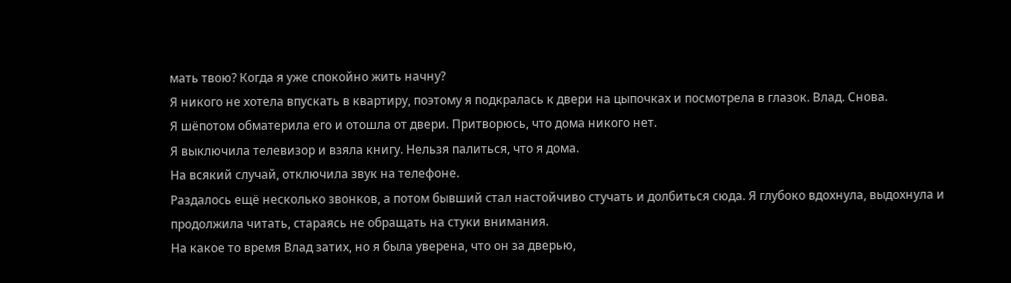мать твою? Когда я уже спокойно жить начну?
Я никого не хотела впускать в квартиру, поэтому я подкралась к двери на цыпочках и посмотрела в глазок. Влад. Снова.
Я шёпотом обматерила его и отошла от двери. Притворюсь, что дома никого нет.
Я выключила телевизор и взяла книгу. Нельзя палиться, что я дома.
На всякий случай, отключила звук на телефоне.
Раздалось ещё несколько звонков, а потом бывший стал настойчиво стучать и долбиться сюда. Я глубоко вдохнула, выдохнула и продолжила читать, стараясь не обращать на стуки внимания.
На какое то время Влад затих, но я была уверена, что он за дверью,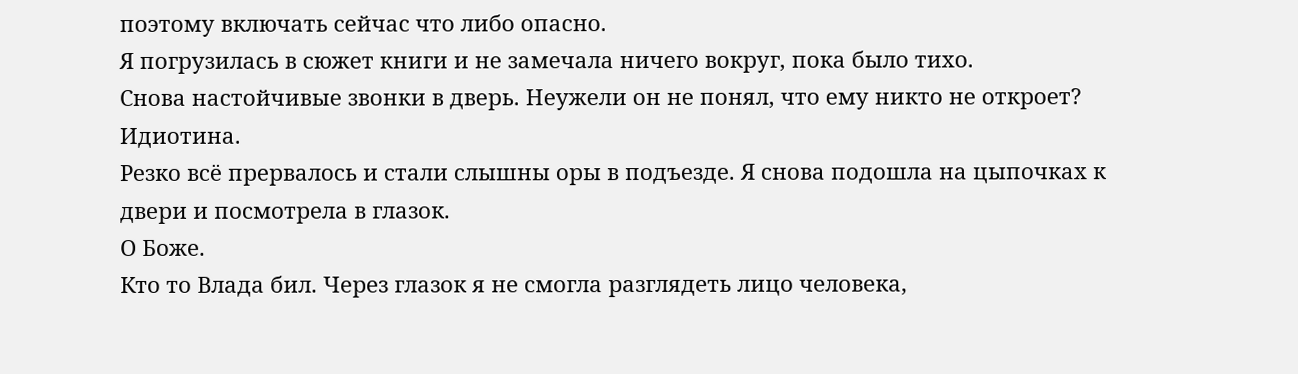поэтому включать сейчас что либо опасно.
Я погрузилась в сюжет книги и не замечала ничего вокруг, пока было тихо.
Снова настойчивые звонки в дверь. Неужели он не понял, что ему никто не откроет? Идиотина.
Резко всё прервалось и стали слышны оры в подъезде. Я снова подошла на цыпочках к двери и посмотрела в глазок.
О Боже.
Кто то Влада бил. Через глазок я не смогла разглядеть лицо человека,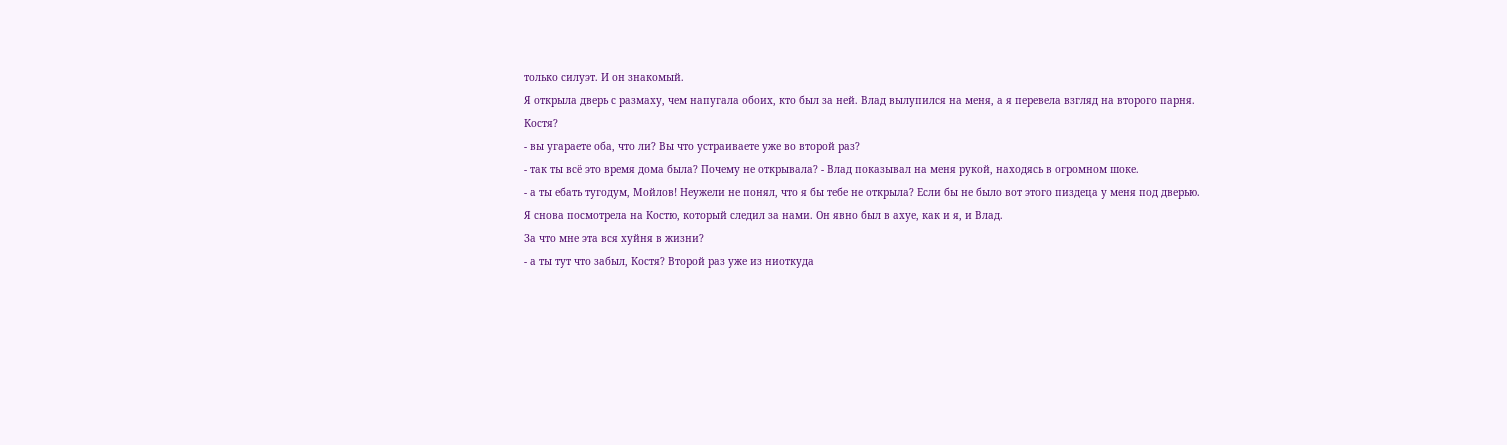только силуэт. И он знакомый.
Я открыла дверь с размаху, чем напугала обоих, кто был за ней. Влад вылупился на меня, а я перевела взгляд на второго парня.
Костя?
- вы угараете оба, что ли? Вы что устраиваете уже во второй раз?
- так ты всё это время дома была? Почему не открывала? - Влад показывал на меня рукой, находясь в огромном шоке.
- а ты ебать тугодум, Мойлов! Неужели не понял, что я бы тебе не открыла? Если бы не было вот этого пиздеца у меня под дверью.
Я снова посмотрела на Костю, который следил за нами. Он явно был в ахуе, как и я, и Влад.
За что мне эта вся хуйня в жизни?
- а ты тут что забыл, Костя? Второй раз уже из ниоткуда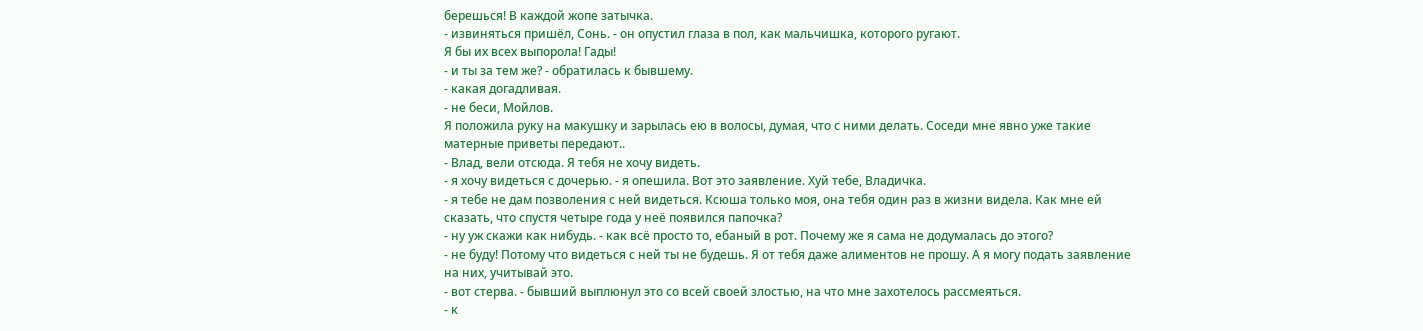берешься! В каждой жопе затычка.
- извиняться пришёл, Сонь. - он опустил глаза в пол, как мальчишка, которого ругают.
Я бы их всех выпорола! Гады!
- и ты за тем же? - обратилась к бывшему.
- какая догадливая.
- не беси, Мойлов.
Я положила руку на макушку и зарылась ею в волосы, думая, что с ними делать. Соседи мне явно уже такие матерные приветы передают..
- Влад, вели отсюда. Я тебя не хочу видеть.
- я хочу видеться с дочерью. - я опешила. Вот это заявление. Хуй тебе, Владичка.
- я тебе не дам позволения с ней видеться. Ксюша только моя, она тебя один раз в жизни видела. Как мне ей сказать, что спустя четыре года у неё появился папочка?
- ну уж скажи как нибудь. - как всё просто то, ебаный в рот. Почему же я сама не додумалась до этого?
- не буду! Потому что видеться с ней ты не будешь. Я от тебя даже алиментов не прошу. А я могу подать заявление на них, учитывай это.
- вот стерва. - бывший выплюнул это со всей своей злостью, на что мне захотелось рассмеяться.
- к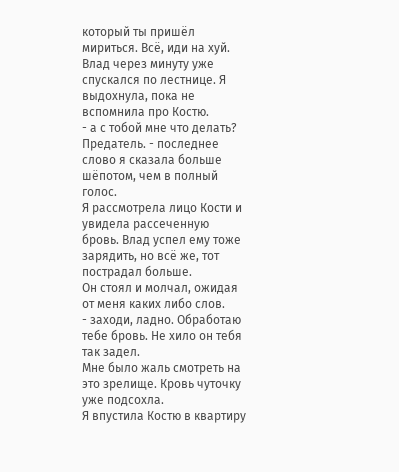который ты пришёл мириться. Всё, иди на хуй.
Влад через минуту уже спускался по лестнице. Я выдохнула, пока не вспомнила про Костю.
- а с тобой мне что делать? Предатель. - последнее слово я сказала больше шёпотом, чем в полный голос.
Я рассмотрела лицо Кости и увидела рассеченную бровь. Влад успел ему тоже зарядить, но всё же, тот пострадал больше.
Он стоял и молчал, ожидая от меня каких либо слов.
- заходи, ладно. Обработаю тебе бровь. Не хило он тебя так задел.
Мне было жаль смотреть на это зрелище. Кровь чуточку уже подсохла.
Я впустила Костю в квартиру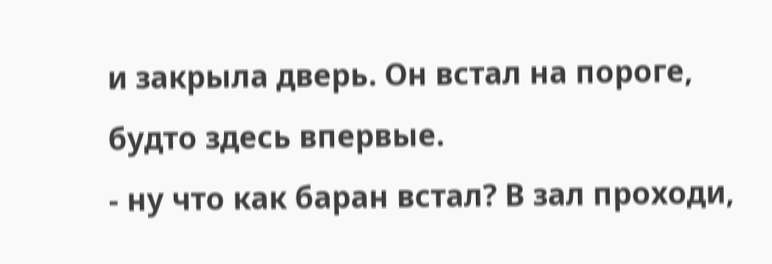и закрыла дверь. Он встал на пороге, будто здесь впервые.
- ну что как баран встал? В зал проходи,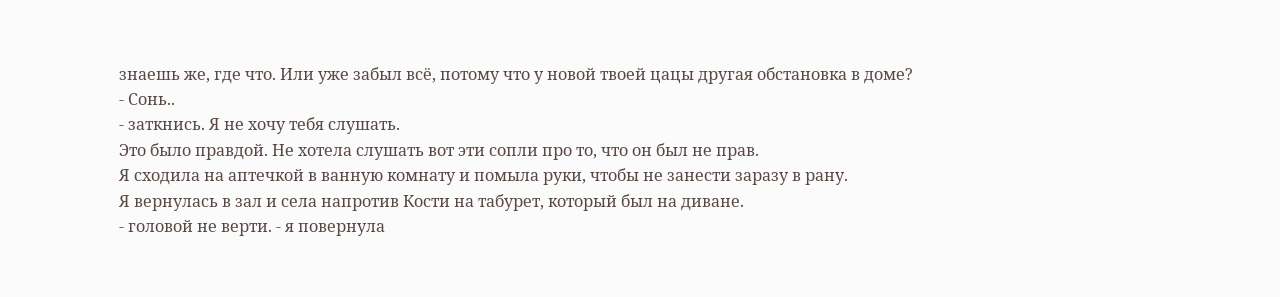знаешь же, где что. Или уже забыл всё, потому что у новой твоей цацы другая обстановка в доме?
- Сонь..
- заткнись. Я не хочу тебя слушать.
Это было правдой. Не хотела слушать вот эти сопли про то, что он был не прав.
Я сходила на аптечкой в ванную комнату и помыла руки, чтобы не занести заразу в рану.
Я вернулась в зал и села напротив Кости на табурет, который был на диване.
- головой не верти. - я повернула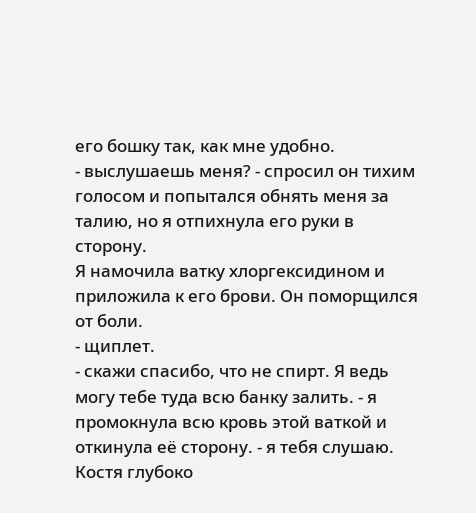его бошку так, как мне удобно.
- выслушаешь меня? - спросил он тихим голосом и попытался обнять меня за талию, но я отпихнула его руки в сторону.
Я намочила ватку хлоргексидином и приложила к его брови. Он поморщился от боли.
- щиплет.
- скажи спасибо, что не спирт. Я ведь могу тебе туда всю банку залить. - я промокнула всю кровь этой ваткой и откинула её сторону. - я тебя слушаю.
Костя глубоко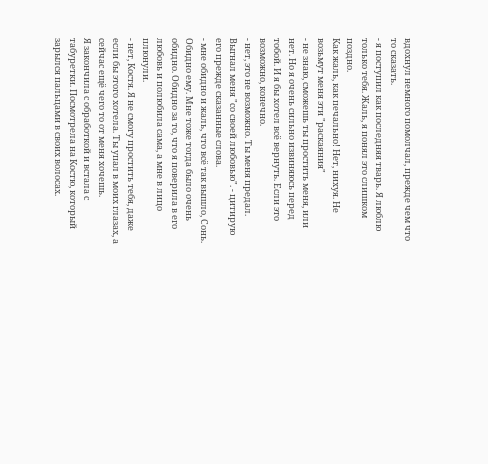вдохнул немного помолчал, прежде чем что то сказать.
- я поступил как последняя тварь. Я люблю только тебя. Жаль, я понял это слишком поздно.
Как жаль, как печально! Нет, нихуя. Не возьмут меня эти "раскаяния"
- не знаю, сможешь ты простить меня, или нет. Но я очень сильно извиняюсь перед тобой. И я бы хотел всё вернуть. Если это возможно, конечно.
- нет, это не возможно. Ты меня предал. Выгнал меня "со своей любовью". - цитирую его прежде сказанные слова.
- мне обидно и жаль, что всё так вышло, Сонь.
Обидно ему. Мне тоже тогда было очень обидно. Обидно за то, что я поверила в его любовь и полюбила сама, а мне в лицо плюнули.
- нет, Костя. Я не смогу простить тебя, даже если бы этого хотела. Ты упал в моих глазах, а сейчас ещё чего то от меня хочешь.
Я закончила с обработкой и встала с табуретки. Посмотрела на Костю, который зарылся пальцами в своих волосах.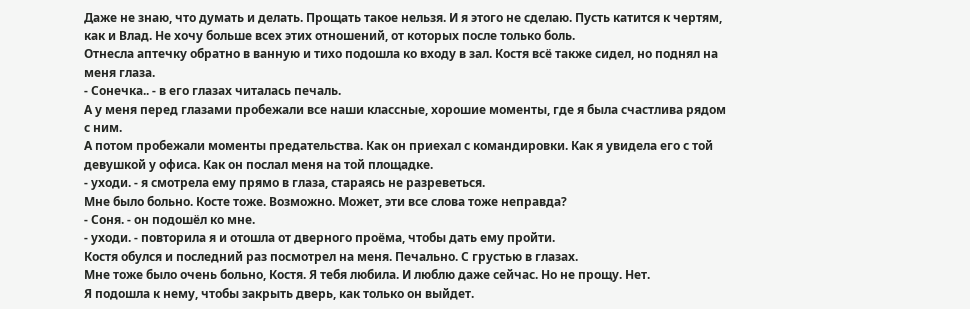Даже не знаю, что думать и делать. Прощать такое нельзя. И я этого не сделаю. Пусть катится к чертям, как и Влад. Не хочу больше всех этих отношений, от которых после только боль.
Отнесла аптечку обратно в ванную и тихо подошла ко входу в зал. Костя всё также сидел, но поднял на меня глаза.
- Сонечка.. - в его глазах читалась печаль.
А у меня перед глазами пробежали все наши классные, хорошие моменты, где я была счастлива рядом с ним.
А потом пробежали моменты предательства. Как он приехал с командировки. Как я увидела его с той девушкой у офиса. Как он послал меня на той площадке.
- уходи. - я смотрела ему прямо в глаза, стараясь не разреветься.
Мне было больно. Косте тоже. Возможно. Может, эти все слова тоже неправда?
- Соня. - он подошёл ко мне.
- уходи. - повторила я и отошла от дверного проёма, чтобы дать ему пройти.
Костя обулся и последний раз посмотрел на меня. Печально. С грустью в глазах.
Мне тоже было очень больно, Костя. Я тебя любила. И люблю даже сейчас. Но не прощу. Нет.
Я подошла к нему, чтобы закрыть дверь, как только он выйдет.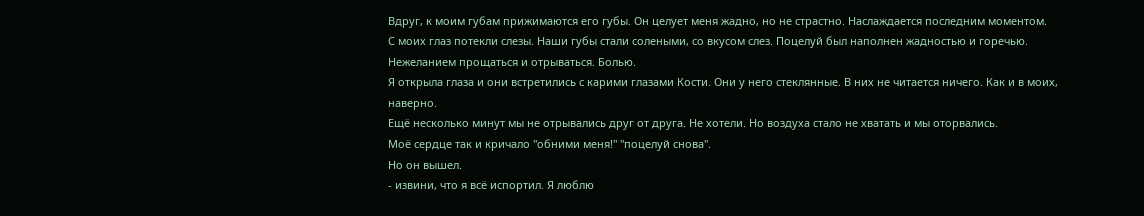Вдруг, к моим губам прижимаются его губы. Он целует меня жадно, но не страстно. Наслаждается последним моментом.
С моих глаз потекли слезы. Наши губы стали солеными, со вкусом слез. Поцелуй был наполнен жадностью и горечью. Нежеланием прощаться и отрываться. Болью.
Я открыла глаза и они встретились с карими глазами Кости. Они у него стеклянные. В них не читается ничего. Как и в моих, наверно.
Ещё несколько минут мы не отрывались друг от друга. Не хотели. Но воздуха стало не хватать и мы оторвались.
Моё сердце так и кричало "обними меня!" "поцелуй снова".
Но он вышел.
- извини, что я всё испортил. Я люблю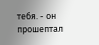тебя. - он прошептал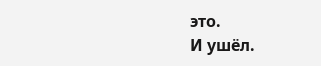это.
И ушёл.